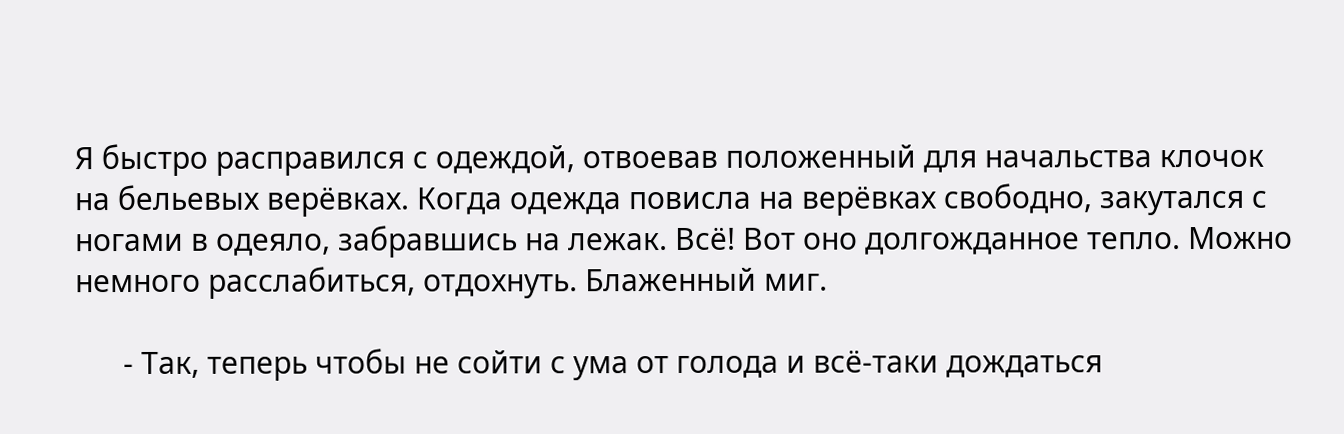Я быстро расправился с одеждой, отвоевав положенный для начальства клочок на бельевых верёвках. Когда одежда повисла на верёвках свободно, закутался с ногами в одеяло, забравшись на лежак. Всё! Вот оно долгожданное тепло. Можно немного расслабиться, отдохнуть. Блаженный миг.

      - Так, теперь чтобы не сойти с ума от голода и всё-таки дождаться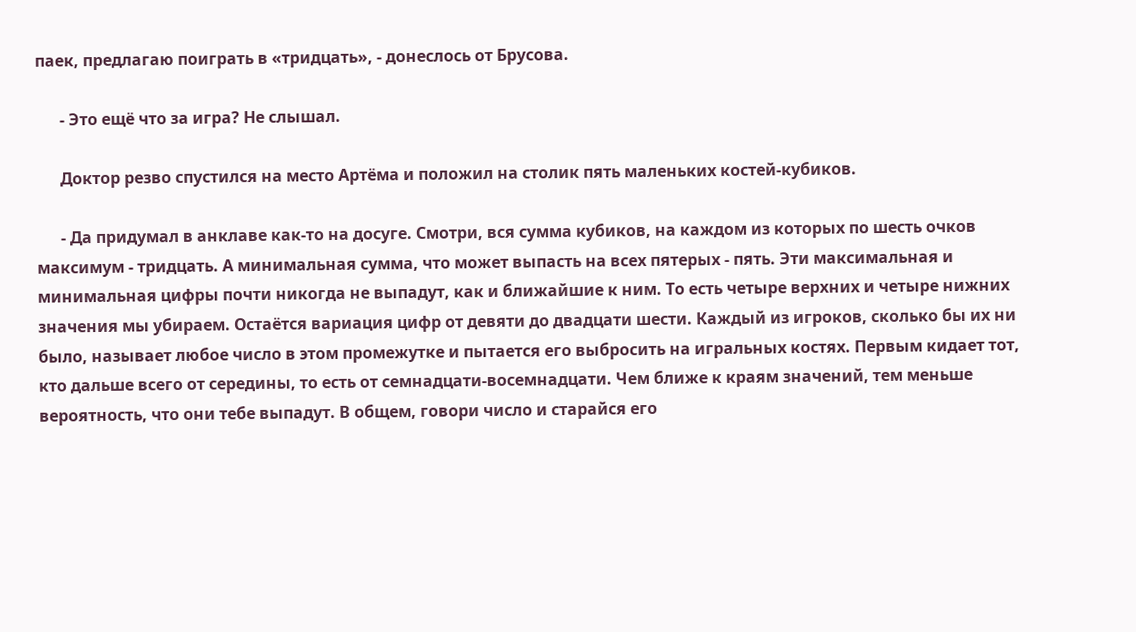паек, предлагаю поиграть в «тридцать», - донеслось от Брусова.

      - Это ещё что за игра? Не слышал.

      Доктор резво спустился на место Артёма и положил на столик пять маленьких костей-кубиков.

      - Да придумал в анклаве как-то на досуге. Смотри, вся сумма кубиков, на каждом из которых по шесть очков максимум - тридцать. А минимальная сумма, что может выпасть на всех пятерых - пять. Эти максимальная и минимальная цифры почти никогда не выпадут, как и ближайшие к ним. То есть четыре верхних и четыре нижних значения мы убираем. Остаётся вариация цифр от девяти до двадцати шести. Каждый из игроков, сколько бы их ни было, называет любое число в этом промежутке и пытается его выбросить на игральных костях. Первым кидает тот, кто дальше всего от середины, то есть от семнадцати-восемнадцати. Чем ближе к краям значений, тем меньше вероятность, что они тебе выпадут. В общем, говори число и старайся его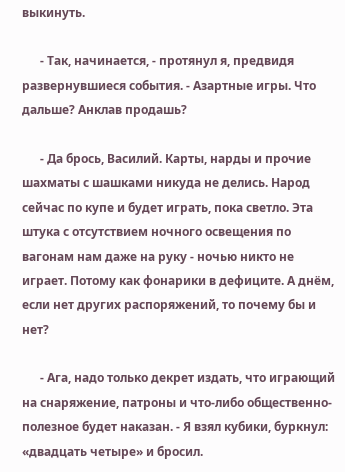выкинуть.

      - Так, начинается, - протянул я, предвидя развернувшиеся события. - Азартные игры. Что дальше? Анклав продашь?

      - Да брось, Василий. Карты, нарды и прочие шахматы с шашками никуда не делись. Народ сейчас по купе и будет играть, пока светло. Эта штука с отсутствием ночного освещения по вагонам нам даже на руку - ночью никто не играет. Потому как фонарики в дефиците. А днём, если нет других распоряжений, то почему бы и нет?

      - Ага, надо только декрет издать, что играющий на снаряжение, патроны и что-либо общественно-полезное будет наказан. - Я взял кубики, буркнул: «двадцать четыре» и бросил.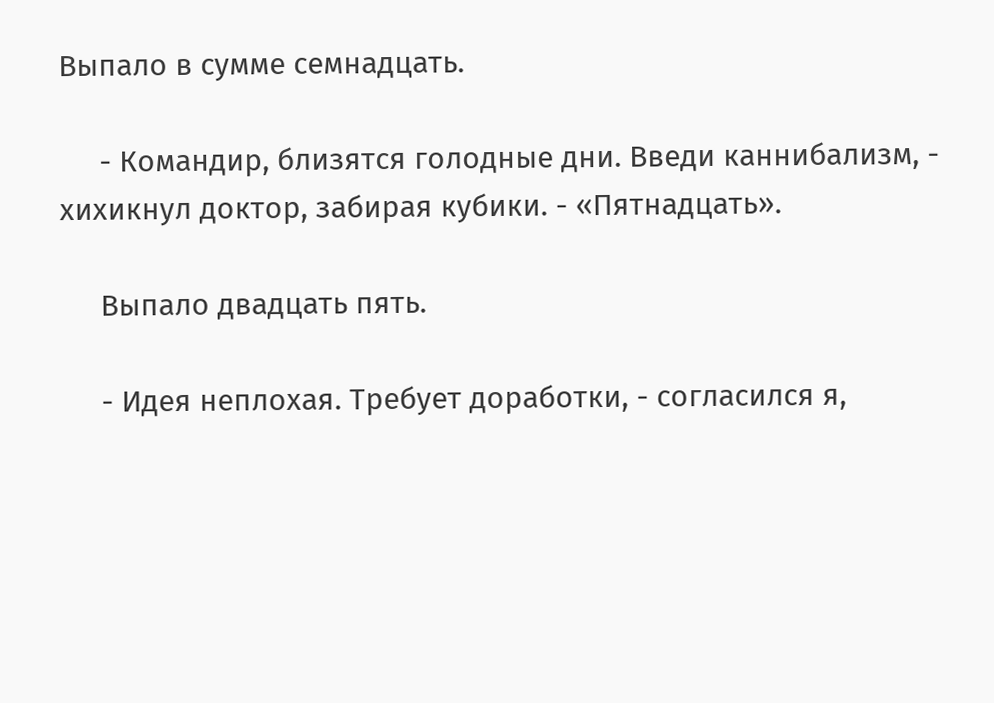Выпало в сумме семнадцать.

     - Командир, близятся голодные дни. Введи каннибализм, - хихикнул доктор, забирая кубики. - «Пятнадцать».

     Выпало двадцать пять.

     - Идея неплохая. Требует доработки, - согласился я,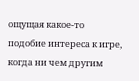ощущая какое-то подобие интереса к игре, когда ни чем другим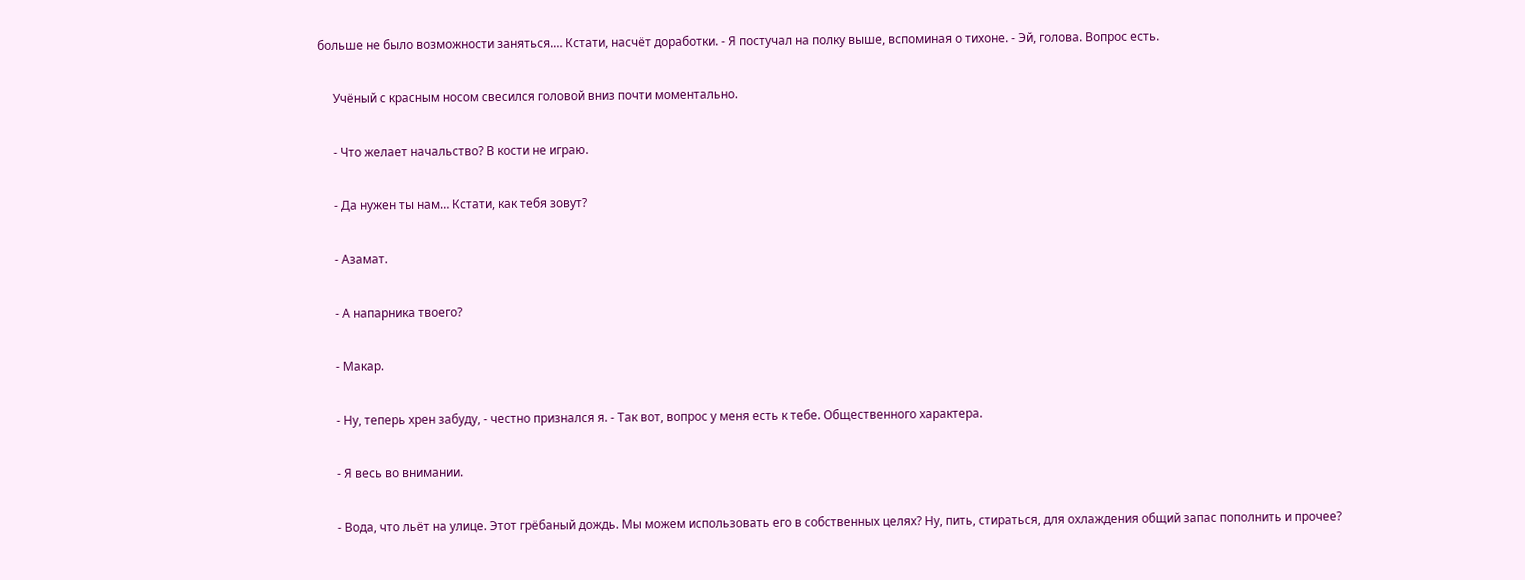больше не было возможности заняться.… Кстати, насчёт доработки. - Я постучал на полку выше, вспоминая о тихоне. - Эй, голова. Вопрос есть.

     Учёный с красным носом свесился головой вниз почти моментально.

     - Что желает начальство? В кости не играю.

     - Да нужен ты нам… Кстати, как тебя зовут?

     - Азамат.

     - А напарника твоего?

     - Макар.

     - Ну, теперь хрен забуду, - честно признался я. - Так вот, вопрос у меня есть к тебе. Общественного характера.

     - Я весь во внимании.

     - Вода, что льёт на улице. Этот грёбаный дождь. Мы можем использовать его в собственных целях? Ну, пить, стираться, для охлаждения общий запас пополнить и прочее?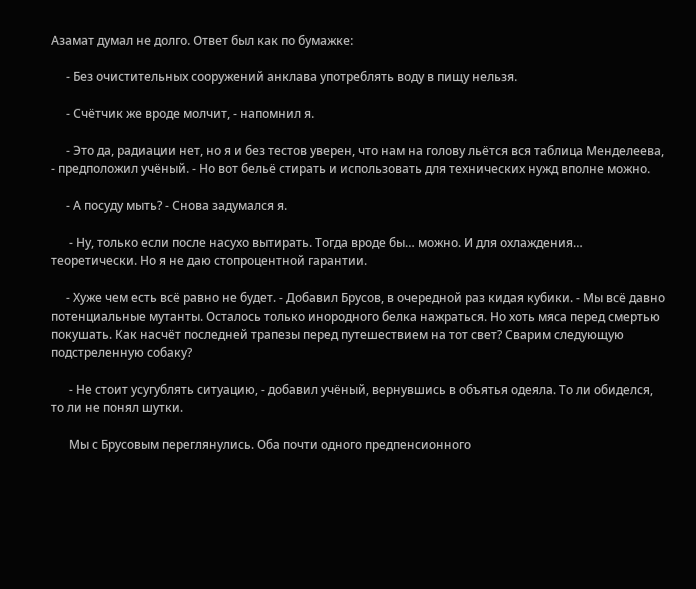Азамат думал не долго. Ответ был как по бумажке:

     - Без очистительных сооружений анклава употреблять воду в пищу нельзя.

     - Счётчик же вроде молчит, - напомнил я.

     - Это да, радиации нет, но я и без тестов уверен, что нам на голову льётся вся таблица Менделеева, - предположил учёный. - Но вот бельё стирать и использовать для технических нужд вполне можно.

     - А посуду мыть? - Снова задумался я.

      - Ну, только если после насухо вытирать. Тогда вроде бы… можно. И для охлаждения… теоретически. Но я не даю стопроцентной гарантии.

     - Хуже чем есть всё равно не будет. - Добавил Брусов, в очередной раз кидая кубики. - Мы всё давно потенциальные мутанты. Осталось только инородного белка нажраться. Но хоть мяса перед смертью покушать. Как насчёт последней трапезы перед путешествием на тот свет? Сварим следующую подстреленную собаку?

      - Не стоит усугублять ситуацию, - добавил учёный, вернувшись в объятья одеяла. То ли обиделся, то ли не понял шутки.

      Мы с Брусовым переглянулись. Оба почти одного предпенсионного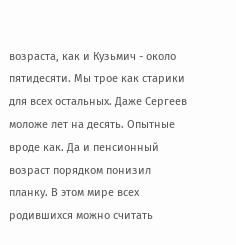возраста, как и Кузьмич - около пятидесяти. Мы трое как старики для всех остальных. Даже Сергеев моложе лет на десять. Опытные вроде как. Да и пенсионный возраст порядком понизил планку. В этом мире всех родившихся можно считать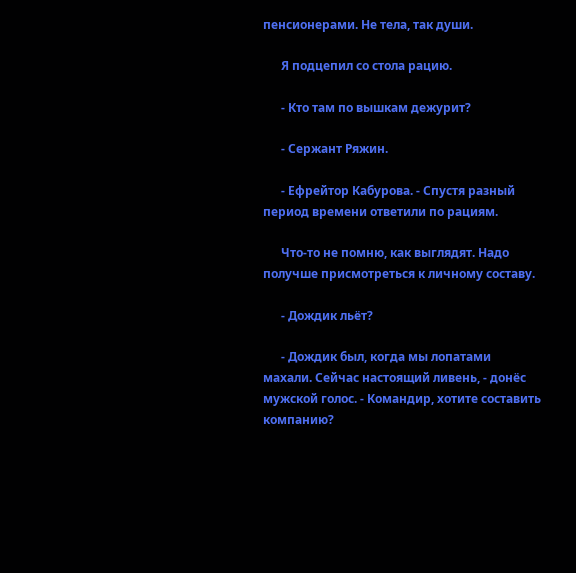пенсионерами. Не тела, так души.

      Я подцепил со стола рацию.

      - Кто там по вышкам дежурит?

      - Сержант Ряжин.

      - Ефрейтор Кабурова. - Спустя разный период времени ответили по рациям.

      Что-то не помню, как выглядят. Надо получше присмотреться к личному составу.

      - Дождик льёт?

      - Дождик был, когда мы лопатами махали. Сейчас настоящий ливень, - донёс мужской голос. - Командир, хотите составить компанию?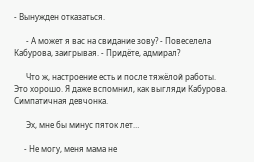- Вынужден отказаться.

      - А может я вас на свидание зову? - Повеселела Кабурова, заигрывая. - Придёте, адмирал?

      Что ж, настроение есть и после тяжёлой работы. Это хорошо. Я даже вспомнил, как выгляди Кабурова. Симпатичная девчонка.

      Эх, мне бы минус пяток лет…

     - Не могу, меня мама не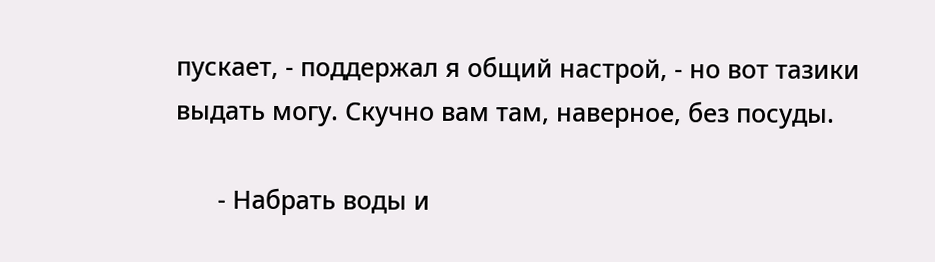пускает, - поддержал я общий настрой, - но вот тазики выдать могу. Скучно вам там, наверное, без посуды.

      - Набрать воды и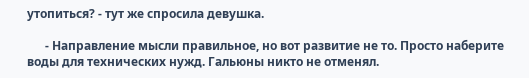утопиться? - тут же спросила девушка.

      - Направление мысли правильное, но вот развитие не то. Просто наберите воды для технических нужд. Гальюны никто не отменял.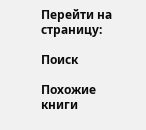Перейти на страницу:

Поиск

Похожие книги